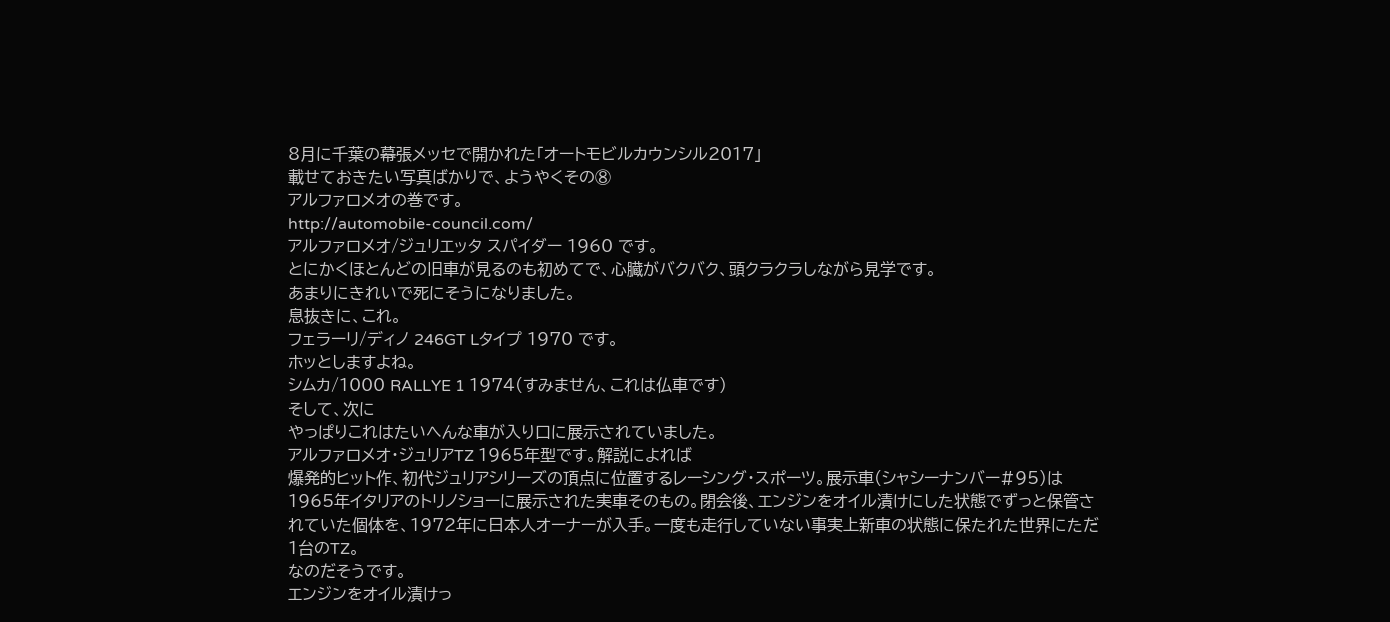8月に千葉の幕張メッセで開かれた「オートモビルカウンシル2017」
載せておきたい写真ばかりで、ようやくその⑧
アルファロメオの巻です。
http://automobile-council.com/
アルファロメオ/ジュリエッタ スパイダー 1960 です。
とにかくほとんどの旧車が見るのも初めてで、心臓がバクバク、頭クラクラしながら見学です。
あまりにきれいで死にそうになりました。
息抜きに、これ。
フェラーリ/ディノ 246GT Lタイプ 1970 です。
ホッとしますよね。
シムカ/1000 RALLYE 1 1974(すみません、これは仏車です)
そして、次に
やっぱりこれはたいへんな車が入り口に展示されていました。
アルファロメオ・ジュリアTZ 1965年型です。解説によれば
爆発的ヒット作、初代ジュリアシリーズの頂点に位置するレーシング・スポーツ。展示車(シャシーナンバー#95)は1965年イタリアのトリノショーに展示された実車そのもの。閉会後、エンジンをオイル漬けにした状態でずっと保管されていた個体を、1972年に日本人オーナーが入手。一度も走行していない事実上新車の状態に保たれた世界にただ1台のTZ。
なのだそうです。
エンジンをオイル漬けっ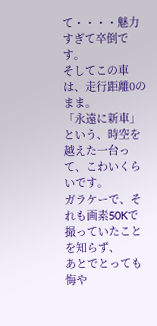て・・・・魅力すぎて卒倒です。
そしてこの車は、走行距離0のまま。
「永遠に新車」という、時空を越えた一台って、こわいくらいです。
ガラケーで、それも画素50Kで撮っていたことを知らず、
あとでとっても悔や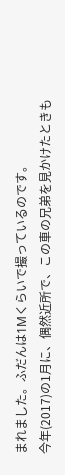まれました。ふだんは1Mくらいで撮っているのです。
今年(2017)の1月に、偶然近所で、この車の兄弟を見かけたときも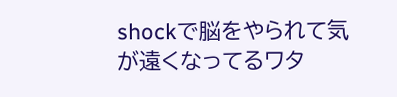shockで脳をやられて気が遠くなってるワタ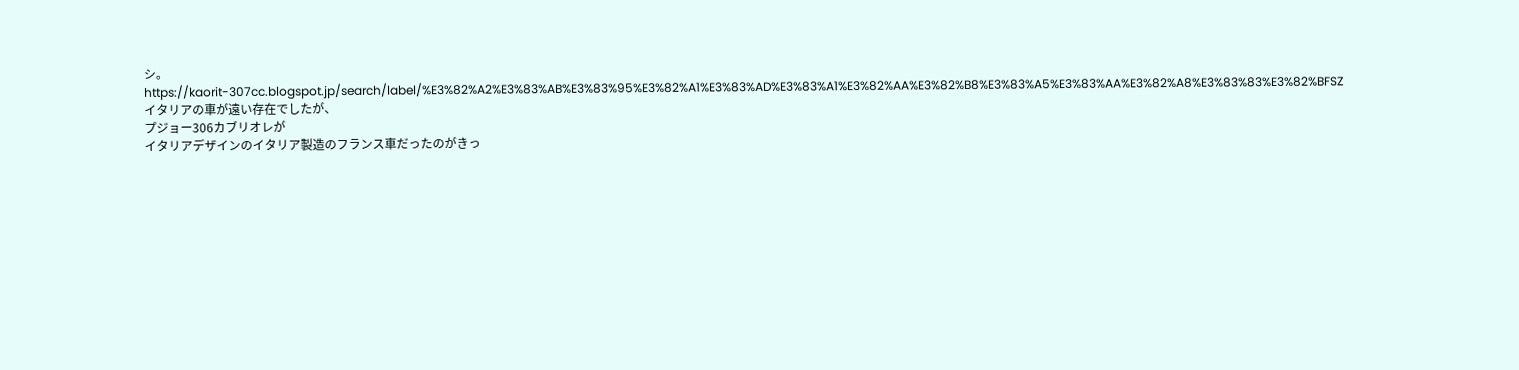シ。
https://kaorit-307cc.blogspot.jp/search/label/%E3%82%A2%E3%83%AB%E3%83%95%E3%82%A1%E3%83%AD%E3%83%A1%E3%82%AA%E3%82%B8%E3%83%A5%E3%83%AA%E3%82%A8%E3%83%83%E3%82%BFSZ
イタリアの車が遠い存在でしたが、
プジョー306カブリオレが
イタリアデザインのイタリア製造のフランス車だったのがきっ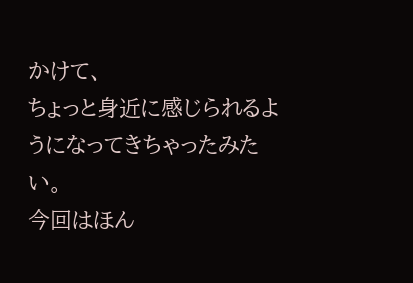かけて、
ちょっと身近に感じられるようになってきちゃったみたい。
今回はほん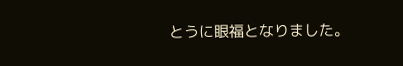とうに眼福となりました。